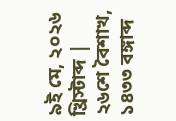৯ই মে, ২০২৬ খ্রিস্টাব্দ | ২৬শে বৈশাখ, ১৪৩৩ বঙ্গাব্দ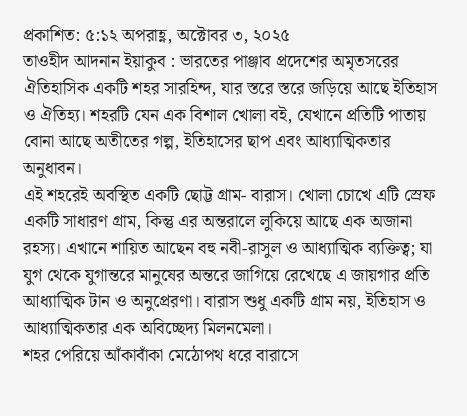প্রকাশিত: ৫:১২ অপরাহ্ণ, অক্টোবর ৩, ২০২৫
তাওহীদ আদনান ইয়াকুব : ভারতের পাঞ্জাব প্রদেশের অমৃতসরের ঐতিহাসিক একটি শহর সারহিন্দ, যার স্তরে স্তরে জড়িয়ে আছে ইতিহাস ও ঐতিহ্য। শহরটি যেন এক বিশাল খোলা বই, যেখানে প্রতিটি পাতায় বোনা আছে অতীতের গল্প, ইতিহাসের ছাপ এবং আধ্যাত্মিকতার অনুধাবন।
এই শহরেই অবস্থিত একটি ছোট্ট গ্রাম- বারাস। খোলা চোখে এটি স্রেফ একটি সাধারণ গ্রাম, কিন্তু এর অন্তরালে লুকিয়ে আছে এক অজানা রহস্য। এখানে শায়িত আছেন বহু নবী-রাসুল ও আধ্যাত্মিক ব্যক্তিত্ব; যা যুগ থেকে যুগান্তরে মানুষের অন্তরে জাগিয়ে রেখেছে এ জায়গার প্রতি আধ্যাত্মিক টান ও অনুপ্রেরণা। বারাস শুধু একটি গ্রাম নয়, ইতিহাস ও আধ্যাত্মিকতার এক অবিচ্ছেদ্য মিলনমেলা।
শহর পেরিয়ে আঁকাবাঁকা মেঠোপথ ধরে বারাসে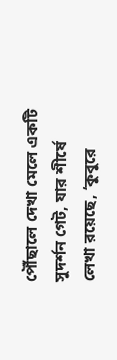পৌঁছালে দেখা মেলে একটি সুদর্শন গেট, যার শীর্ষে লেখা রয়েছে, ‘কুবুরে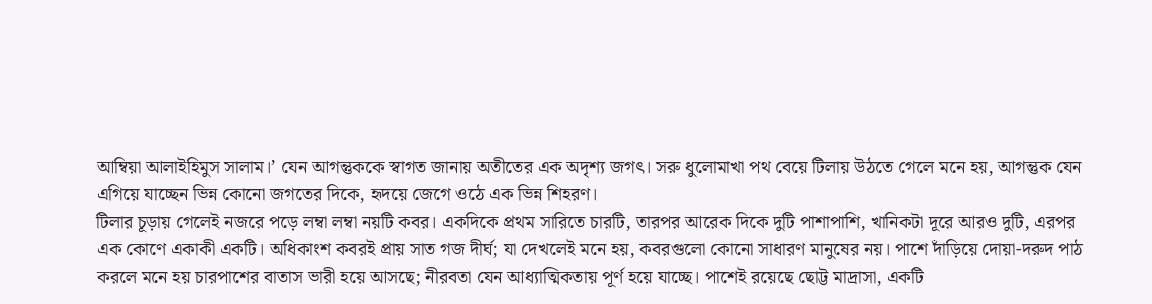আম্বিয়া আলাইহিমুস সালাম।’ যেন আগন্তুককে স্বাগত জানায় অতীতের এক অদৃশ্য জগৎ। সরু ধুলোমাখা পথ বেয়ে টিলায় উঠতে গেলে মনে হয়, আগন্তুক যেন এগিয়ে যাচ্ছেন ভিন্ন কোনো জগতের দিকে, হৃদয়ে জেগে ওঠে এক ভিন্ন শিহরণ।
টিলার চূড়ায় গেলেই নজরে পড়ে লম্বা লম্বা নয়টি কবর। একদিকে প্রথম সারিতে চারটি, তারপর আরেক দিকে দুটি পাশাপাশি, খানিকটা দূরে আরও দুটি, এরপর এক কোণে একাকী একটি। অধিকাংশ কবরই প্রায় সাত গজ দীর্ঘ; যা দেখলেই মনে হয়, কবরগুলো কোনো সাধারণ মানুষের নয়। পাশে দাঁড়িয়ে দোয়া-দরুদ পাঠ করলে মনে হয় চারপাশের বাতাস ভারী হয়ে আসছে; নীরবতা যেন আধ্যাত্মিকতায় পূর্ণ হয়ে যাচ্ছে। পাশেই রয়েছে ছোট্ট মাদ্রাসা, একটি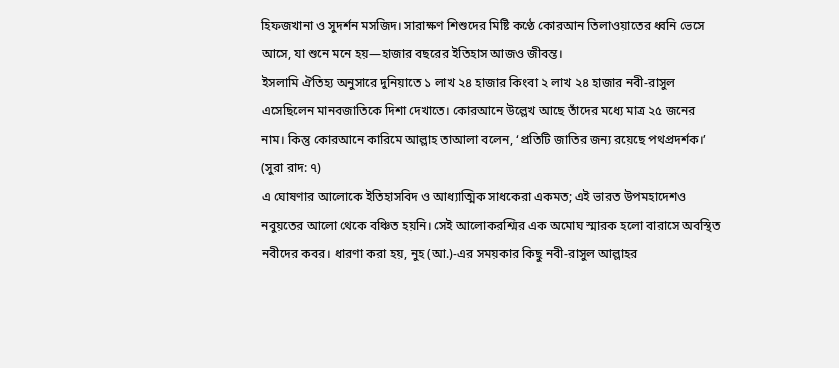হিফজখানা ও সুদর্শন মসজিদ। সারাক্ষণ শিশুদের মিষ্টি কণ্ঠে কোরআন তিলাওয়াতের ধ্বনি ভেসে আসে, যা শুনে মনে হয়—হাজার বছরের ইতিহাস আজও জীবন্ত।
ইসলামি ঐতিহ্য অনুসারে দুনিয়াতে ১ লাখ ২৪ হাজার কিংবা ২ লাখ ২৪ হাজার নবী-রাসুল এসেছিলেন মানবজাতিকে দিশা দেখাতে। কোরআনে উল্লেখ আছে তাঁদের মধ্যে মাত্র ২৫ জনের নাম। কিন্তু কোরআনে কারিমে আল্লাহ তাআলা বলেন, ‘প্রতিটি জাতির জন্য রয়েছে পথপ্রদর্শক।’ (সুরা রাদ: ৭)
এ ঘোষণার আলোকে ইতিহাসবিদ ও আধ্যাত্মিক সাধকেরা একমত; এই ভারত উপমহাদেশও নবুয়তের আলো থেকে বঞ্চিত হয়নি। সেই আলোকরশ্মির এক অমোঘ স্মারক হলো বারাসে অবস্থিত নবীদের কবর। ধারণা করা হয়, নুহ (আ.)-এর সময়কার কিছু নবী-রাসুল আল্লাহর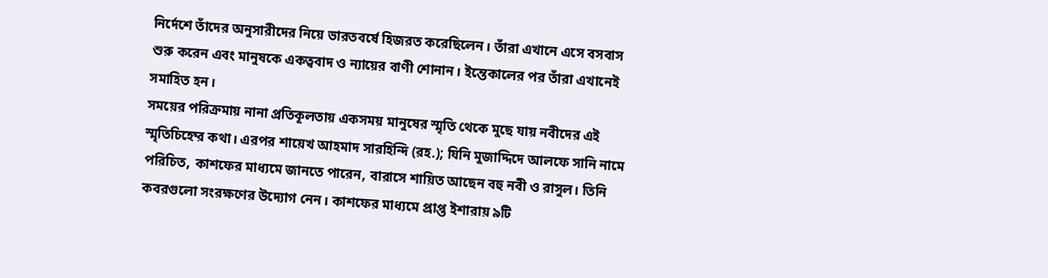নির্দেশে তাঁদের অনুসারীদের নিয়ে ভারতবর্ষে হিজরত করেছিলেন। তাঁরা এখানে এসে বসবাস শুরু করেন এবং মানুষকে একত্ববাদ ও ন্যায়ের বাণী শোনান। ইন্তেকালের পর তাঁরা এখানেই সমাহিত হন।
সময়ের পরিক্রমায় নানা প্রতিকূলতায় একসময় মানুষের স্মৃতি থেকে মুছে যায় নবীদের এই স্মৃতিচিহ্নের কথা। এরপর শায়েখ আহমাদ সারহিন্দি (রহ.); যিনি মুজাদ্দিদে আলফে সানি নামে পরিচিত, কাশফের মাধ্যমে জানতে পারেন, বারাসে শায়িত আছেন বহু নবী ও রাসুল। তিনি কবরগুলো সংরক্ষণের উদ্যোগ নেন। কাশফের মাধ্যমে প্রাপ্ত ইশারায় ৯টি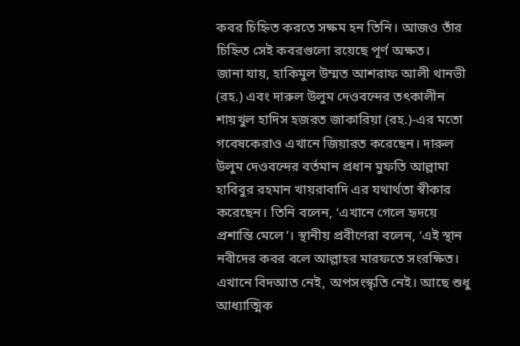কবর চিহ্নিত করতে সক্ষম হন তিনি। আজও তাঁর চিহ্নিত সেই কবরগুলো রয়েছে পূর্ণ অক্ষত।
জানা যায়, হাকিমুল উম্মত আশরাফ আলী থানভী (রহ.) এবং দারুল উলুম দেওবন্দের তৎকালীন শায়খুল হাদিস হজরত জাকারিয়া (রহ.)-এর মতো গবেষকেরাও এখানে জিয়ারত করেছেন। দারুল উলুম দেওবন্দের বর্তমান প্রধান মুফতি আল্লামা হাবিবুর রহমান খায়রাবাদি এর যথার্থতা স্বীকার করেছেন। তিনি বলেন, ‘এখানে গেলে হৃদয়ে প্রশান্তি মেলে’। স্থানীয় প্রবীণেরা বলেন, ‘এই স্থান নবীদের কবর বলে আল্লাহর মারফতে সংরক্ষিত। এখানে বিদআত নেই, অপসংস্কৃতি নেই। আছে শুধু আধ্যাত্মিক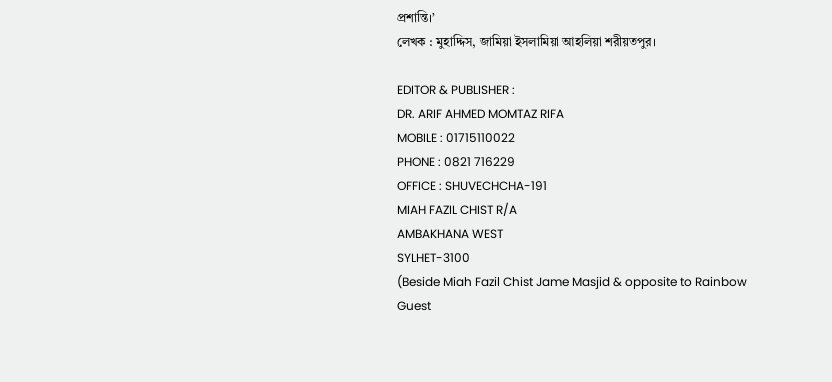প্রশান্তি।’
লেখক : মুহাদ্দিস, জামিয়া ইসলামিয়া আহলিয়া শরীয়তপুর।

EDITOR & PUBLISHER :
DR. ARIF AHMED MOMTAZ RIFA
MOBILE : 01715110022
PHONE : 0821 716229
OFFICE : SHUVECHCHA-191
MIAH FAZIL CHIST R/A
AMBAKHANA WEST
SYLHET-3100
(Beside Miah Fazil Chist Jame Masjid & opposite to Rainbow Guest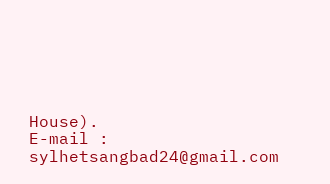House).
E-mail : sylhetsangbad24@gmail.com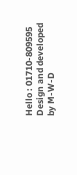Hello : 01710-809595
Design and developed by M-W-D